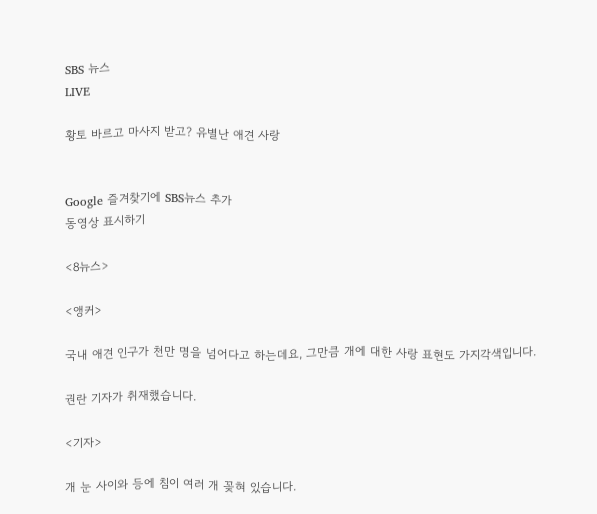SBS 뉴스
LIVE

황토 바르고 마사지 받고? 유별난 애견 사랑


Google 즐겨찾기에 SBS뉴스 추가
동영상 표시하기

<8뉴스>

<앵커>

국내 애견 인구가 천만 명을 넘어다고 하는데요, 그만큼 개에 대한 사랑 표현도 가지각색입니다.

권란 기자가 취재했습니다.

<기자>

개 눈 사이와 등에 침이 여러 개 꽂혀 있습니다.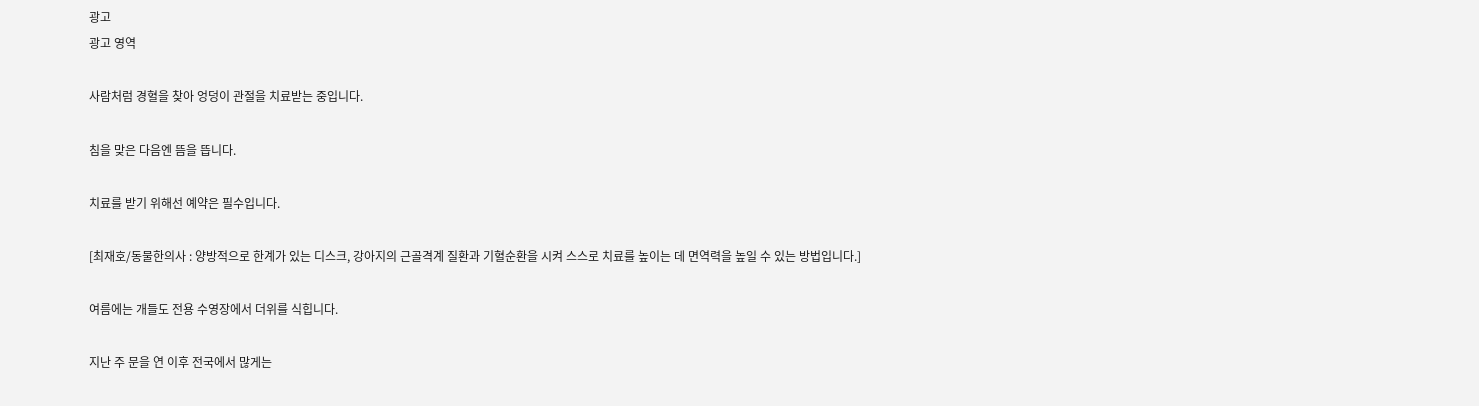광고
광고 영역

사람처럼 경혈을 찾아 엉덩이 관절을 치료받는 중입니다.

침을 맞은 다음엔 뜸을 뜹니다.

치료를 받기 위해선 예약은 필수입니다.

[최재호/동물한의사 : 양방적으로 한계가 있는 디스크, 강아지의 근골격계 질환과 기혈순환을 시켜 스스로 치료를 높이는 데 면역력을 높일 수 있는 방법입니다.]

여름에는 개들도 전용 수영장에서 더위를 식힙니다.

지난 주 문을 연 이후 전국에서 많게는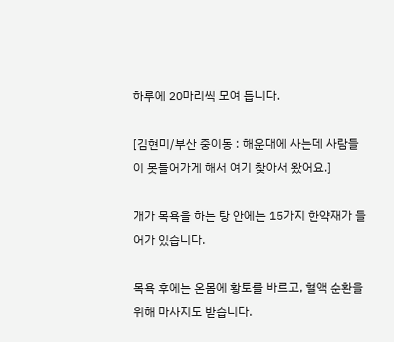하루에 20마리씩 모여 듭니다.

[김현미/부산 중이동 : 해운대에 사는데 사람들이 못들어가게 해서 여기 찾아서 왔어요.]

개가 목욕을 하는 탕 안에는 15가지 한약재가 들어가 있습니다.

목욕 후에는 온몸에 황토를 바르고, 혈액 순환을 위해 마사지도 받습니다.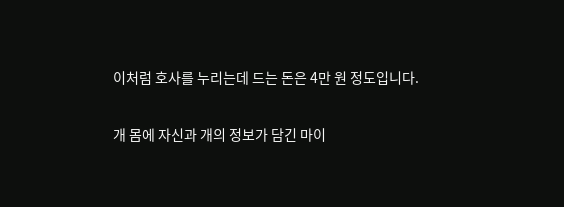이처럼 호사를 누리는데 드는 돈은 4만 원 정도입니다.

개 몸에 자신과 개의 정보가 담긴 마이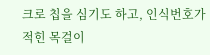크로 칩을 심기도 하고, 인식번호가 적힌 목걸이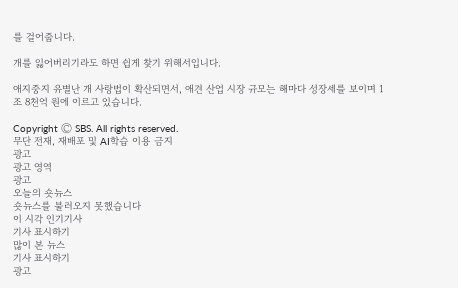를 걸어줍니다.

개를 잃어버리기라도 하면 쉽게 찾기 위해서입니다.

애지중지 유별난 개 사랑법이 확산되면서, 애견 산업 시장 규모는 해마다 성장세를 보이며 1조 8천억 원에 이르고 있습니다.

Copyright Ⓒ SBS. All rights reserved.
무단 전재, 재배포 및 AI학습 이용 금지
광고
광고 영역
광고
오늘의 숏뉴스
숏뉴스를 불러오지 못했습니다
이 시각 인기기사
기사 표시하기
많이 본 뉴스
기사 표시하기
광고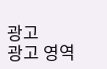광고
광고 영역